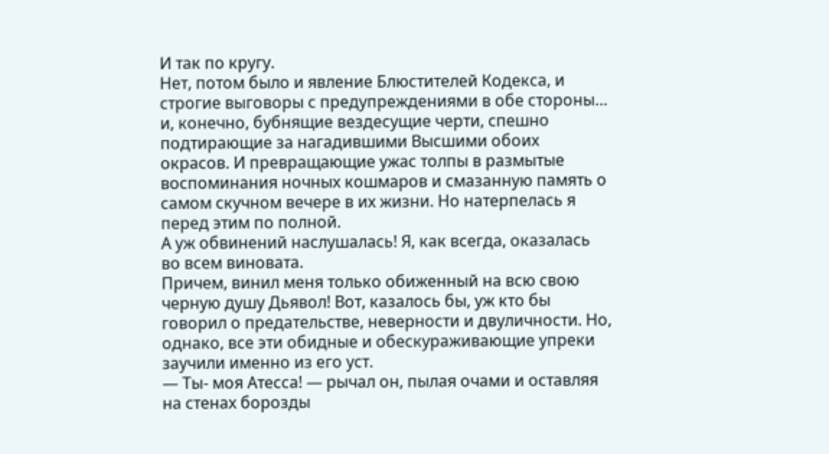И так по кругу.
Нет, потом было и явление Блюстителей Кодекса, и строгие выговоры с предупреждениями в обе стороны… и, конечно, бубнящие вездесущие черти, спешно подтирающие за нагадившими Высшими обоих окрасов. И превращающие ужас толпы в размытые воспоминания ночных кошмаров и смазанную память о самом скучном вечере в их жизни. Но натерпелась я перед этим по полной.
А уж обвинений наслушалась! Я, как всегда, оказалась во всем виновата.
Причем, винил меня только обиженный на всю свою черную душу Дьявол! Вот, казалось бы, уж кто бы говорил о предательстве, неверности и двуличности. Но, однако, все эти обидные и обескураживающие упреки заучили именно из его уст.
— Ты- моя Атесса! — рычал он, пылая очами и оставляя на стенах борозды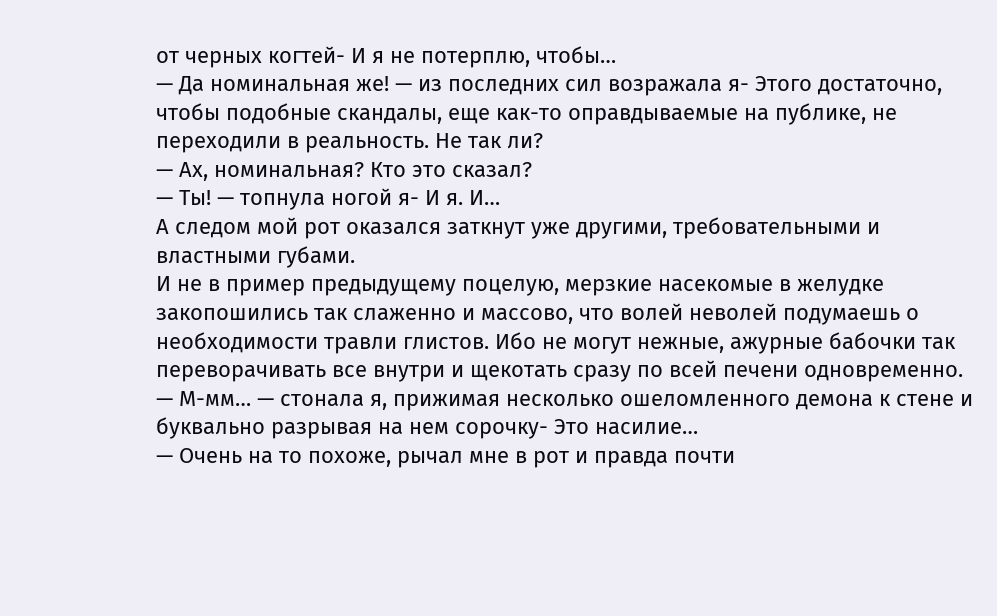от черных когтей- И я не потерплю, чтобы…
— Да номинальная же! — из последних сил возражала я- Этого достаточно, чтобы подобные скандалы, еще как-то оправдываемые на публике, не переходили в реальность. Не так ли?
— Ах, номинальная? Кто это сказал?
— Ты! — топнула ногой я- И я. И…
А следом мой рот оказался заткнут уже другими, требовательными и властными губами.
И не в пример предыдущему поцелую, мерзкие насекомые в желудке закопошились так слаженно и массово, что волей неволей подумаешь о необходимости травли глистов. Ибо не могут нежные, ажурные бабочки так переворачивать все внутри и щекотать сразу по всей печени одновременно.
— М-мм… — стонала я, прижимая несколько ошеломленного демона к стене и буквально разрывая на нем сорочку- Это насилие…
— Очень на то похоже, рычал мне в рот и правда почти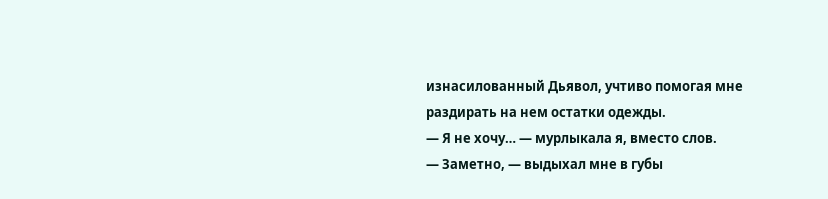изнасилованный Дьявол, учтиво помогая мне раздирать на нем остатки одежды.
— Я не хочу… — мурлыкала я, вместо слов.
— Заметно, — выдыхал мне в губы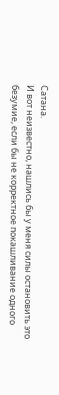Сатана.
И вот неизвестно, нашлись бы у меня силы остановить это безумие, если бы не корректное покашливание одного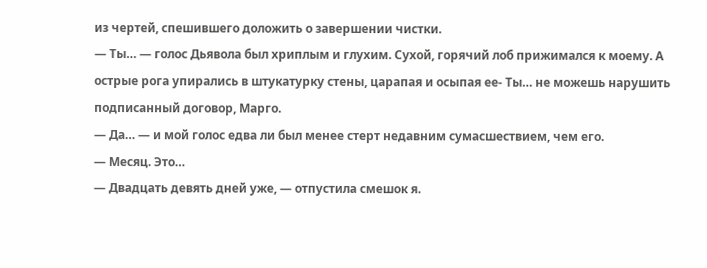из чертей, спешившего доложить о завершении чистки.
— Ты… — голос Дьявола был хриплым и глухим. Сухой, горячий лоб прижимался к моему. А острые рога упирались в штукатурку стены, царапая и осыпая ее- Ты… не можешь нарушить подписанный договор, Марго.
— Да… — и мой голос едва ли был менее стерт недавним сумасшествием, чем его.
— Месяц. Это…
— Двадцать девять дней уже, — отпустила смешок я.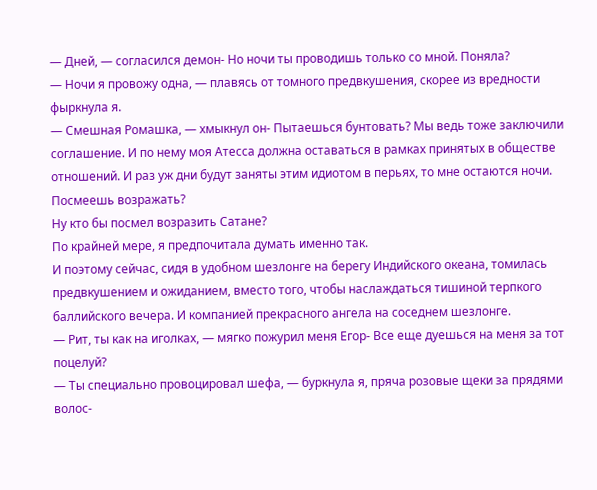— Дней, — согласился демон- Но ночи ты проводишь только со мной. Поняла?
— Ночи я провожу одна, — плавясь от томного предвкушения, скорее из вредности фыркнула я.
— Смешная Ромашка, — хмыкнул он- Пытаешься бунтовать? Мы ведь тоже заключили соглашение. И по нему моя Атесса должна оставаться в рамках принятых в обществе отношений. И раз уж дни будут заняты этим идиотом в перьях, то мне остаются ночи. Посмеешь возражать?
Ну кто бы посмел возразить Сатане?
По крайней мере, я предпочитала думать именно так.
И поэтому сейчас, сидя в удобном шезлонге на берегу Индийского океана, томилась предвкушением и ожиданием, вместо того, чтобы наслаждаться тишиной терпкого баллийского вечера. И компанией прекрасного ангела на соседнем шезлонге.
— Рит, ты как на иголках, — мягко пожурил меня Егор- Все еще дуешься на меня за тот поцелуй?
— Ты специально провоцировал шефа, — буркнула я, пряча розовые щеки за прядями волос-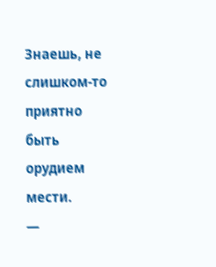Знаешь, не слишком-то приятно быть орудием мести.
—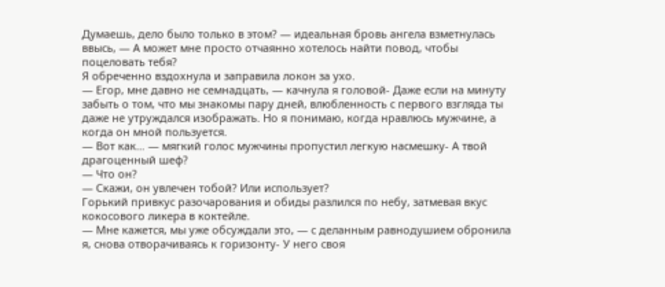Думаешь, дело было только в этом? — идеальная бровь ангела взметнулась ввысь, — А может мне просто отчаянно хотелось найти повод, чтобы поцеловать тебя?
Я обреченно вздохнула и заправила локон за ухо.
— Егор, мне давно не семнадцать, — качнула я головой- Даже если на минуту забыть о том, что мы знакомы пару дней, влюбленность с первого взгляда ты даже не утруждался изображать. Но я понимаю, когда нравлюсь мужчине, а когда он мной пользуется.
— Вот как… — мягкий голос мужчины пропустил легкую насмешку- А твой драгоценный шеф?
— Что он?
— Скажи, он увлечен тобой? Или использует?
Горький привкус разочарования и обиды разлился по небу, затмевая вкус кокосового ликера в коктейле.
— Мне кажется, мы уже обсуждали это, — с деланным равнодушием обронила я, снова отворачиваясь к горизонту- У него своя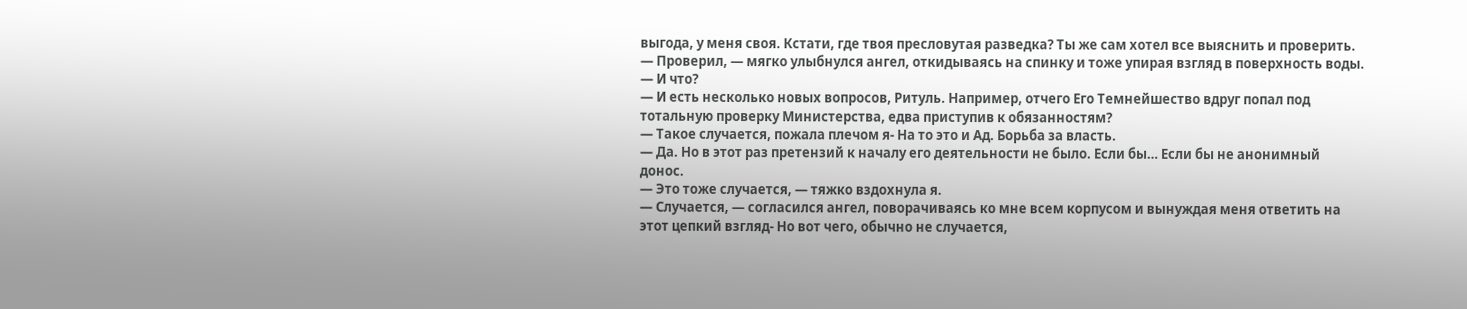выгода, у меня своя. Кстати, где твоя пресловутая разведка? Ты же сам хотел все выяснить и проверить.
— Проверил, — мягко улыбнулся ангел, откидываясь на спинку и тоже упирая взгляд в поверхность воды.
— И что?
— И есть несколько новых вопросов, Ритуль. Например, отчего Его Темнейшество вдруг попал под тотальную проверку Министерства, едва приступив к обязанностям?
— Такое случается, пожала плечом я- На то это и Ад. Борьба за власть.
— Да. Но в этот раз претензий к началу его деятельности не было. Если бы… Если бы не анонимный донос.
— Это тоже случается, — тяжко вздохнула я.
— Случается, — согласился ангел, поворачиваясь ко мне всем корпусом и вынуждая меня ответить на этот цепкий взгляд- Но вот чего, обычно не случается,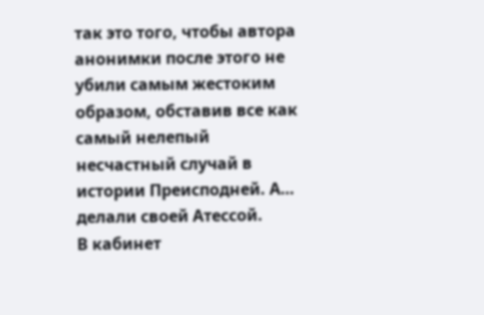так это того, чтобы автора анонимки после этого не убили самым жестоким образом, обставив все как самый нелепый несчастный случай в истории Преисподней. А… делали своей Атессой.
В кабинет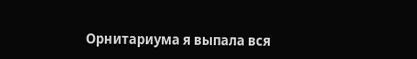Орнитариума я выпала вся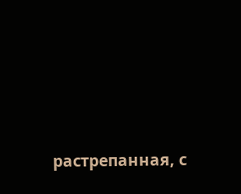растрепанная, с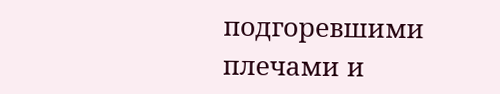подгоревшими плечами и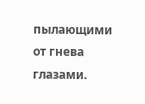пылающими от гнева глазами.